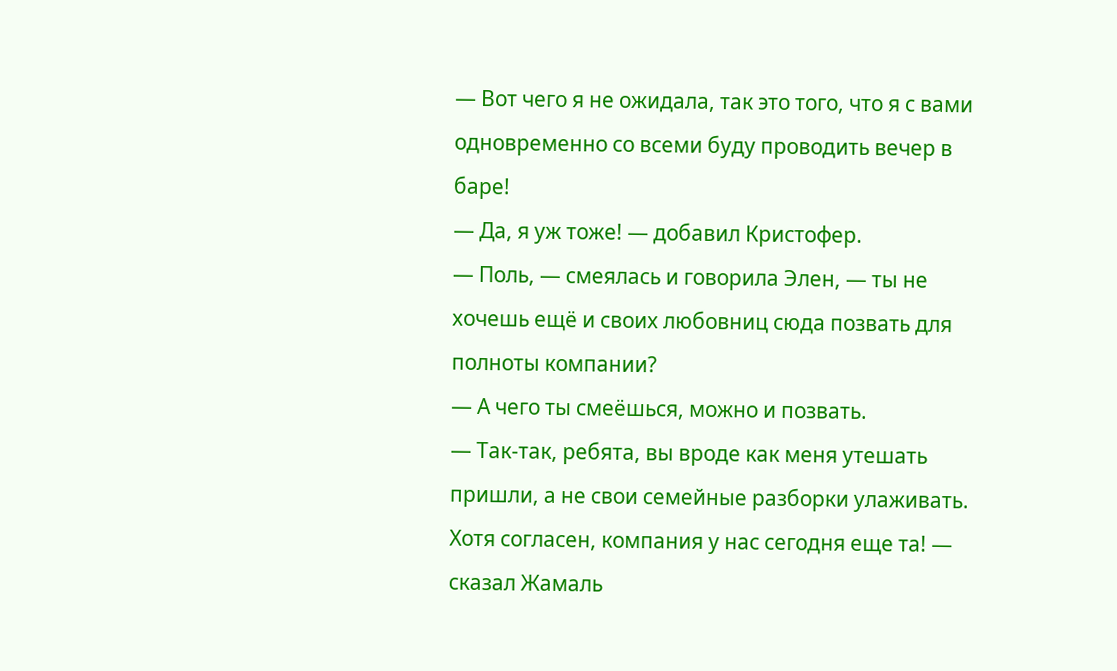— Вот чего я не ожидала, так это того, что я с вами одновременно со всеми буду проводить вечер в баре!
— Да, я уж тоже! — добавил Кристофер.
— Поль, — смеялась и говорила Элен, — ты не хочешь ещё и своих любовниц сюда позвать для полноты компании?
— А чего ты смеёшься, можно и позвать.
— Так-так, ребята, вы вроде как меня утешать пришли, а не свои семейные разборки улаживать. Хотя согласен, компания у нас сегодня еще та! — сказал Жамаль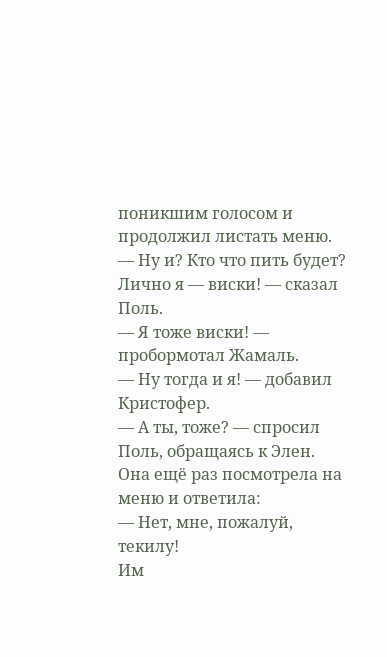поникшим голосом и продолжил листать меню.
— Ну и? Кто что пить будет? Лично я — виски! — сказал Поль.
— Я тоже виски! — пробормотал Жамаль.
— Ну тогда и я! — добавил Кристофер.
— А ты, тоже? — спросил Поль, обращаясь к Элен.
Она ещё раз посмотрела на меню и ответила:
— Нет, мне, пожалуй, текилу!
Им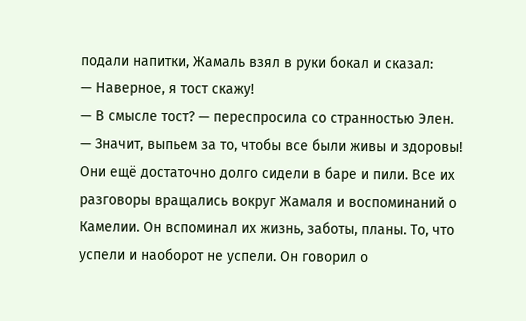подали напитки, Жамаль взял в руки бокал и сказал:
— Наверное, я тост скажу!
— В смысле тост? — переспросила со странностью Элен.
— Значит, выпьем за то, чтобы все были живы и здоровы!
Они ещё достаточно долго сидели в баре и пили. Все их разговоры вращались вокруг Жамаля и воспоминаний о Камелии. Он вспоминал их жизнь, заботы, планы. То, что успели и наоборот не успели. Он говорил о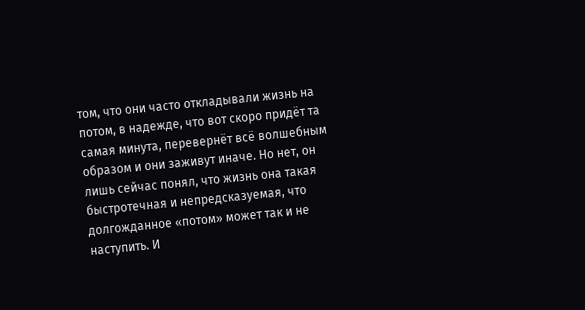том, что они часто откладывали жизнь на потом, в надежде, что вот скоро придёт та самая минута, перевернёт всё волшебным образом и они заживут иначе. Но нет, он лишь сейчас понял, что жизнь она такая быстротечная и непредсказуемая, что долгожданное «потом» может так и не наступить. И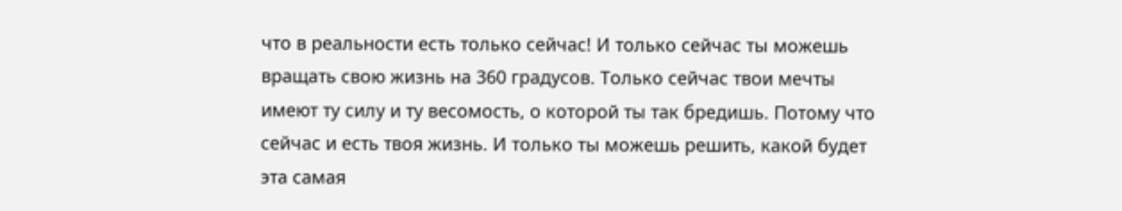что в реальности есть только сейчас! И только сейчас ты можешь вращать свою жизнь на 360 градусов. Только сейчас твои мечты имеют ту силу и ту весомость, о которой ты так бредишь. Потому что сейчас и есть твоя жизнь. И только ты можешь решить, какой будет эта самая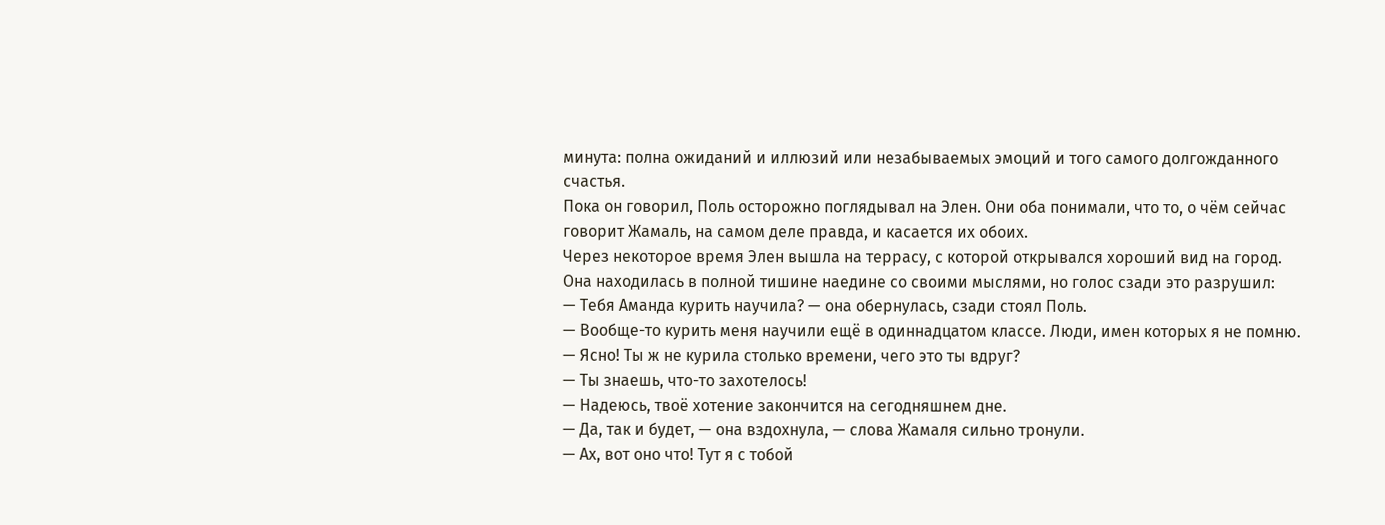минута: полна ожиданий и иллюзий или незабываемых эмоций и того самого долгожданного счастья.
Пока он говорил, Поль осторожно поглядывал на Элен. Они оба понимали, что то, о чём сейчас говорит Жамаль, на самом деле правда, и касается их обоих.
Через некоторое время Элен вышла на террасу, с которой открывался хороший вид на город. Она находилась в полной тишине наедине со своими мыслями, но голос сзади это разрушил:
— Тебя Аманда курить научила? — она обернулась, сзади стоял Поль.
— Вообще-то курить меня научили ещё в одиннадцатом классе. Люди, имен которых я не помню.
— Ясно! Ты ж не курила столько времени, чего это ты вдруг?
— Ты знаешь, что-то захотелось!
— Надеюсь, твоё хотение закончится на сегодняшнем дне.
— Да, так и будет, — она вздохнула, — слова Жамаля сильно тронули.
— Ах, вот оно что! Тут я с тобой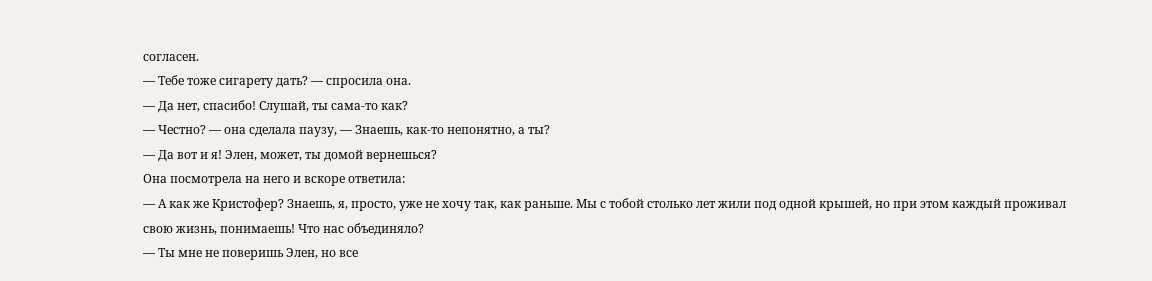согласен.
— Тебе тоже сигарету дать? — спросила она.
— Да нет, спасибо! Слушай, ты сама-то как?
— Честно? — она сделала паузу, — Знаешь, как-то непонятно, а ты?
— Да вот и я! Элен, может, ты домой вернешься?
Она посмотрела на него и вскоре ответила:
— А как же Кристофер? Знаешь, я, просто, уже не хочу так, как раньше. Мы с тобой столько лет жили под одной крышей, но при этом каждый проживал свою жизнь, понимаешь! Что нас объединяло?
— Ты мне не поверишь Элен, но все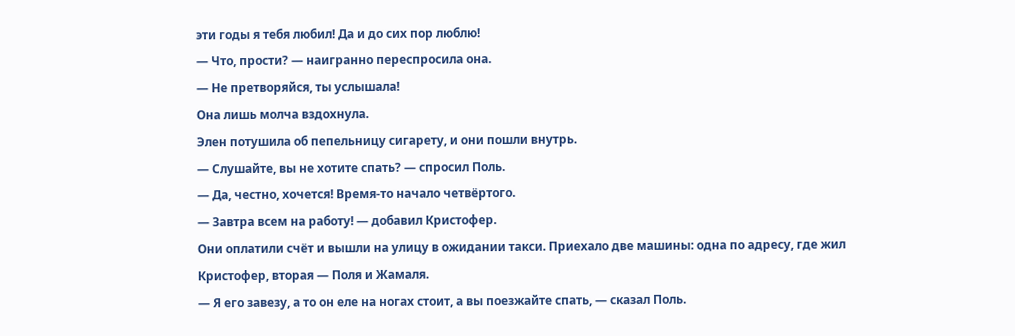эти годы я тебя любил! Да и до сих пор люблю!
— Что, прости? — наигранно переспросила она.
— Не претворяйся, ты услышала!
Она лишь молча вздохнула.
Элен потушила об пепельницу сигарету, и они пошли внутрь.
— Слушайте, вы не хотите спать? — спросил Поль.
— Да, честно, хочется! Время-то начало четвёртого.
— Завтра всем на работу! — добавил Кристофер.
Они оплатили счёт и вышли на улицу в ожидании такси. Приехало две машины: одна по адресу, где жил Кристофер, вторая — Поля и Жамаля.
— Я его завезу, а то он еле на ногах стоит, а вы поезжайте спать, — сказал Поль.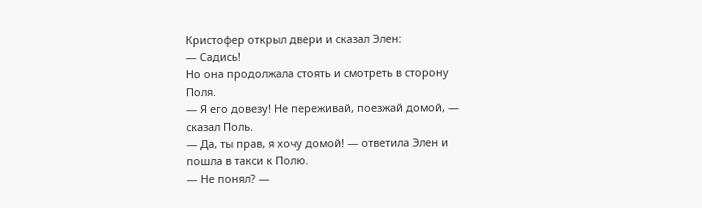Кристофер открыл двери и сказал Элен:
— Садись!
Но она продолжала стоять и смотреть в сторону Поля.
— Я его довезу! Не переживай, поезжай домой, — сказал Поль.
— Да, ты прав, я хочу домой! — ответила Элен и пошла в такси к Полю.
— Не понял? —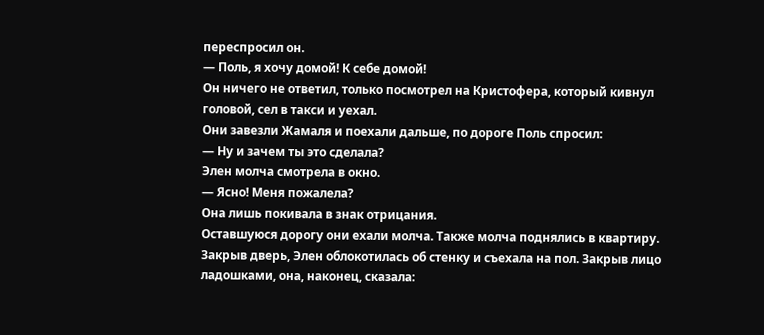переспросил он.
— Поль, я хочу домой! К себе домой!
Он ничего не ответил, только посмотрел на Кристофера, который кивнул головой, сел в такси и уехал.
Они завезли Жамаля и поехали дальше, по дороге Поль спросил:
— Ну и зачем ты это сделала?
Элен молча смотрела в окно.
— Ясно! Меня пожалела?
Она лишь покивала в знак отрицания.
Оставшуюся дорогу они ехали молча. Также молча поднялись в квартиру. Закрыв дверь, Элен облокотилась об стенку и съехала на пол. Закрыв лицо ладошками, она, наконец, сказала: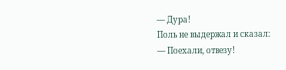— Дура!
Поль не выдержал и сказал:
— Поехали, отвезу!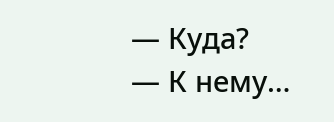— Куда?
— К нему…